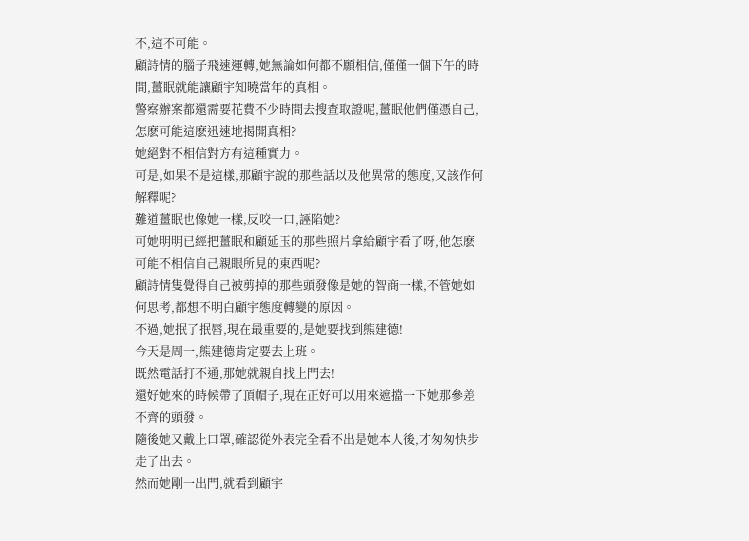不,這不可能。
顧詩情的腦子飛速運轉,她無論如何都不願相信,僅僅一個下午的時間,薑眠就能讓顧宇知曉當年的真相。
警察辦案都還需要花費不少時間去搜查取證呢,薑眠他們僅憑自己,怎麽可能這麽迅速地揭開真相?
她絕對不相信對方有這種實力。
可是,如果不是這樣,那顧宇說的那些話以及他異常的態度,又該作何解釋呢?
難道薑眠也像她一樣,反咬一口,誣陷她?
可她明明已經把薑眠和顧延玉的那些照片拿給顧宇看了呀,他怎麽可能不相信自己親眼所見的東西呢?
顧詩情隻覺得自己被剪掉的那些頭發像是她的智商一樣,不管她如何思考,都想不明白顧宇態度轉變的原因。
不過,她抿了抿唇,現在最重要的,是她要找到熊建德!
今天是周一,熊建德肯定要去上班。
既然電話打不通,那她就親自找上門去!
還好她來的時候帶了頂帽子,現在正好可以用來遮擋一下她那參差不齊的頭發。
隨後她又戴上口罩,確認從外表完全看不出是她本人後,才匆匆快步走了出去。
然而她剛一出門,就看到顧宇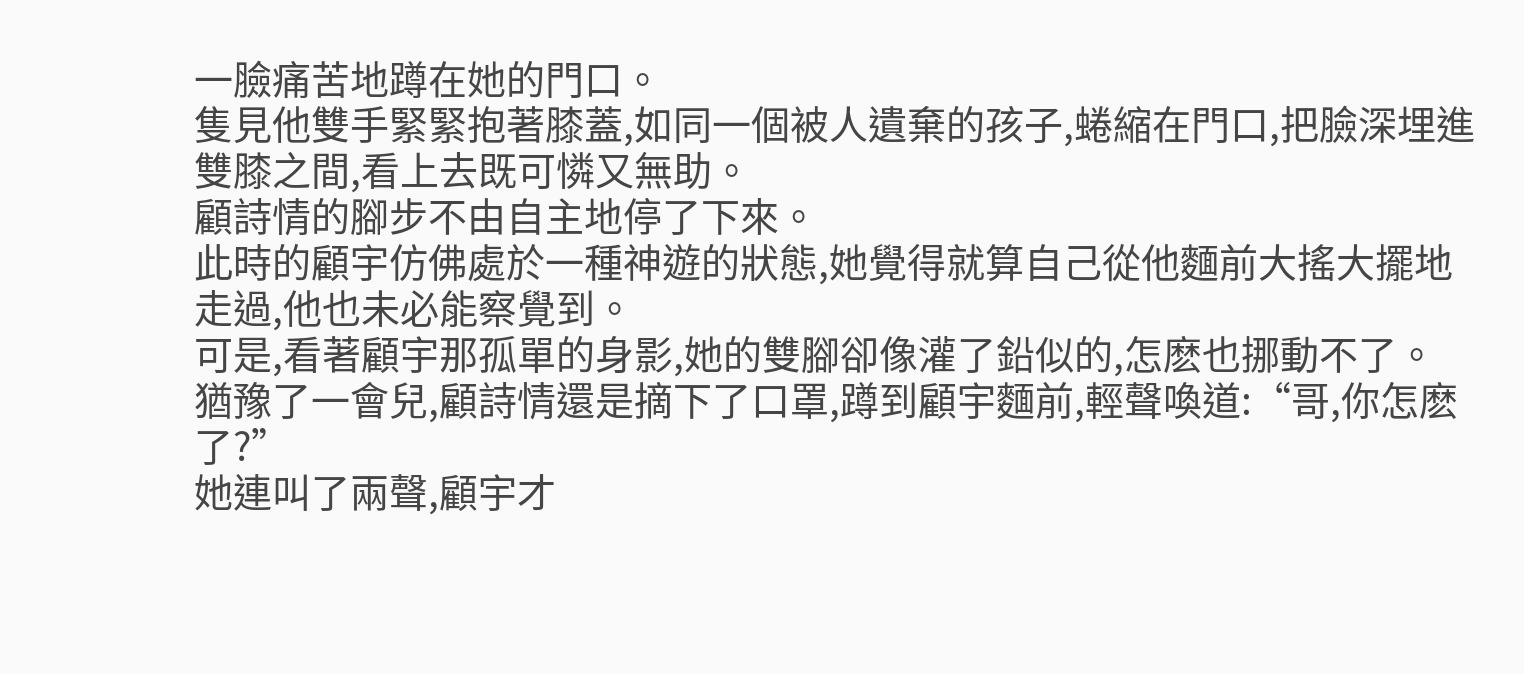一臉痛苦地蹲在她的門口。
隻見他雙手緊緊抱著膝蓋,如同一個被人遺棄的孩子,蜷縮在門口,把臉深埋進雙膝之間,看上去既可憐又無助。
顧詩情的腳步不由自主地停了下來。
此時的顧宇仿佛處於一種神遊的狀態,她覺得就算自己從他麵前大搖大擺地走過,他也未必能察覺到。
可是,看著顧宇那孤單的身影,她的雙腳卻像灌了鉛似的,怎麽也挪動不了。
猶豫了一會兒,顧詩情還是摘下了口罩,蹲到顧宇麵前,輕聲喚道:“哥,你怎麽了?”
她連叫了兩聲,顧宇才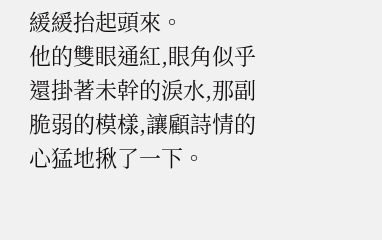緩緩抬起頭來。
他的雙眼通紅,眼角似乎還掛著未幹的淚水,那副脆弱的模樣,讓顧詩情的心猛地揪了一下。